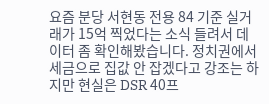요즘 분당 서현동 전용 84 기준 실거래가 15억 찍었다는 소식 들려서 데이터 좀 확인해봤습니다. 정치권에서 세금으로 집값 안 잡겠다고 강조는 하지만 현실은 DSR 40프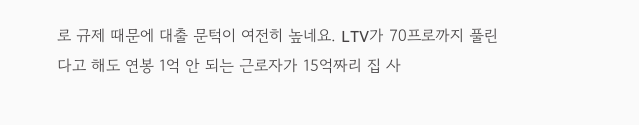로 규제 때문에 대출 문턱이 여전히 높네요. LTV가 70프로까지 풀린다고 해도 연봉 1억 안 되는 근로자가 15억짜리 집 사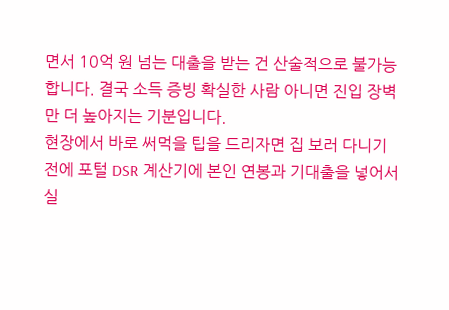면서 10억 원 넘는 대출을 받는 건 산술적으로 불가능합니다. 결국 소득 증빙 확실한 사람 아니면 진입 장벽만 더 높아지는 기분입니다.
현장에서 바로 써먹을 팁을 드리자면 집 보러 다니기 전에 포털 DSR 계산기에 본인 연봉과 기대출을 넣어서 실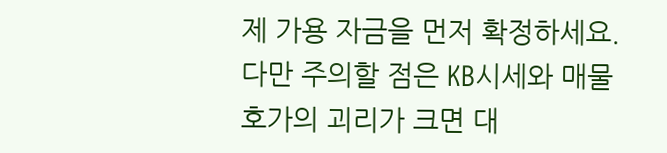제 가용 자금을 먼저 확정하세요. 다만 주의할 점은 KB시세와 매물 호가의 괴리가 크면 대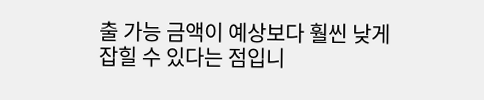출 가능 금액이 예상보다 훨씬 낮게 잡힐 수 있다는 점입니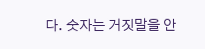다. 숫자는 거짓말을 안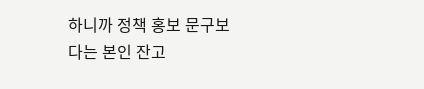하니까 정책 홍보 문구보다는 본인 잔고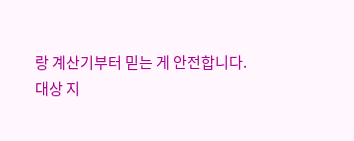랑 계산기부터 믿는 게 안전합니다.
대상 지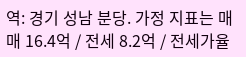역: 경기 성남 분당. 가정 지표는 매매 16.4억 / 전세 8.2억 / 전세가율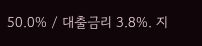50.0% / 대출금리 3.8%. 지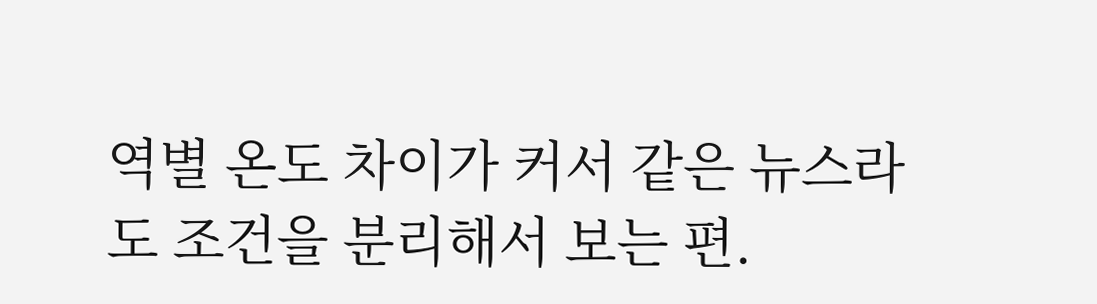역별 온도 차이가 커서 같은 뉴스라도 조건을 분리해서 보는 편.